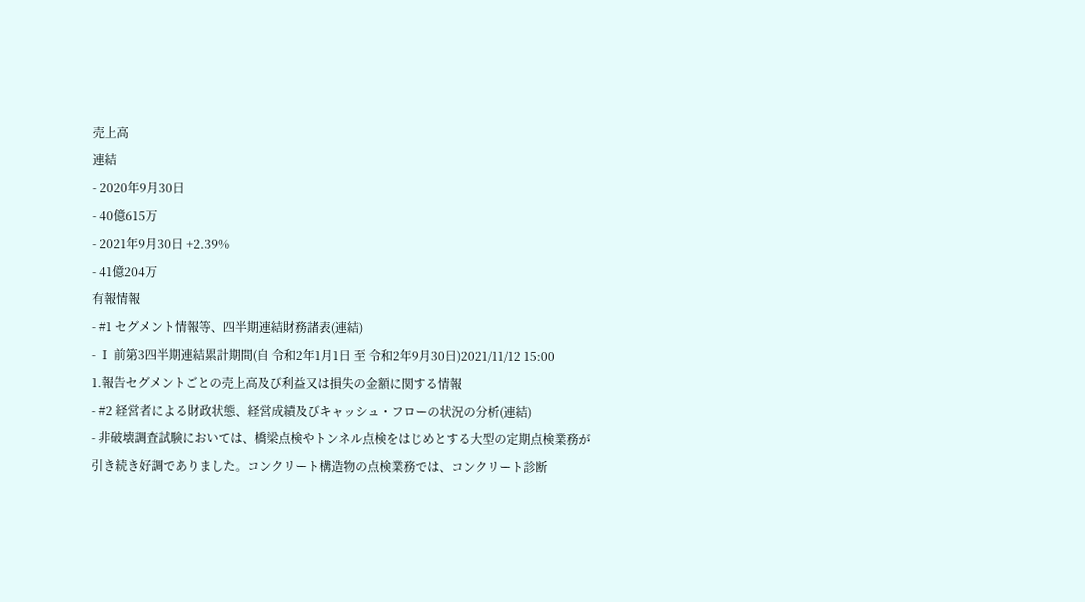売上高
連結
- 2020年9月30日
- 40億615万
- 2021年9月30日 +2.39%
- 41億204万
有報情報
- #1 セグメント情報等、四半期連結財務諸表(連結)
- Ⅰ 前第3四半期連結累計期間(自 令和2年1月1日 至 令和2年9月30日)2021/11/12 15:00
1.報告セグメントごとの売上高及び利益又は損失の金額に関する情報
- #2 経営者による財政状態、経営成績及びキャッシュ・フローの状況の分析(連結)
- 非破壊調査試験においては、橋梁点検やトンネル点検をはじめとする大型の定期点検業務が引き続き好調でありました。コンクリート構造物の点検業務では、コンクリート診断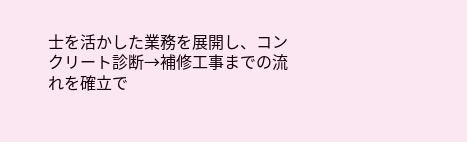士を活かした業務を展開し、コンクリート診断→補修工事までの流れを確立で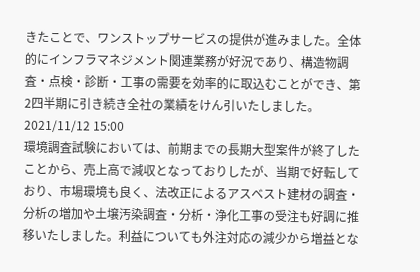きたことで、ワンストップサービスの提供が進みました。全体的にインフラマネジメント関連業務が好況であり、構造物調査・点検・診断・工事の需要を効率的に取込むことができ、第2四半期に引き続き全社の業績をけん引いたしました。2021/11/12 15:00
環境調査試験においては、前期までの長期大型案件が終了したことから、売上高で減収となっておりしたが、当期で好転しており、市場環境も良く、法改正によるアスベスト建材の調査・分析の増加や土壌汚染調査・分析・浄化工事の受注も好調に推移いたしました。利益についても外注対応の減少から増益とな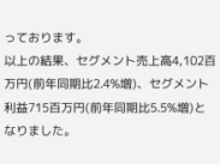っております。
以上の結果、セグメント売上高4,102百万円(前年同期比2.4%増)、セグメント利益715百万円(前年同期比5.5%増)となりました。